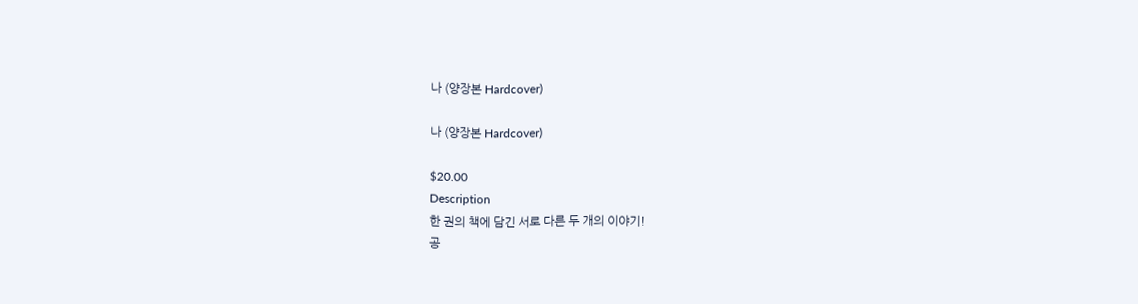나 (양장본 Hardcover)

나 (양장본 Hardcover)

$20.00
Description
한 권의 책에 담긴 서로 다른 두 개의 이야기!
공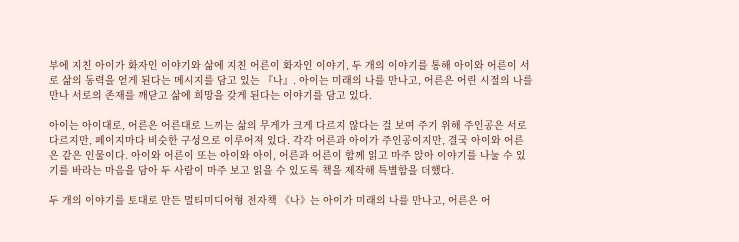부에 지친 아이가 화자인 이야기와 삶에 지친 어른이 화자인 이야기, 두 개의 이야기를 통해 아이와 어른이 서로 삶의 동력을 얻게 된다는 메시지를 담고 있는 『나』. 아이는 미래의 나를 만나고, 어른은 어린 시절의 나를 만나 서로의 존재를 깨닫고 삶에 희망을 갖게 된다는 이야기를 담고 있다.

아이는 아이대로, 어른은 어른대로 느끼는 삶의 무게가 크게 다르지 않다는 걸 보여 주기 위해 주인공은 서로 다르지만, 페이지마다 비슷한 구성으로 이루어져 있다. 각각 어른과 아이가 주인공이지만, 결국 아이와 어른은 같은 인물이다. 아이와 어른이 또는 아이와 아이, 어른과 어른이 함께 읽고 마주 앉아 이야기를 나눌 수 있기를 바라는 마음을 담아 두 사람이 마주 보고 읽을 수 있도록 책을 제작해 특별함을 더했다.

두 개의 이야기를 토대로 만든 멀티미디어형 전자책 《나》는 아이가 미래의 나를 만나고, 어른은 어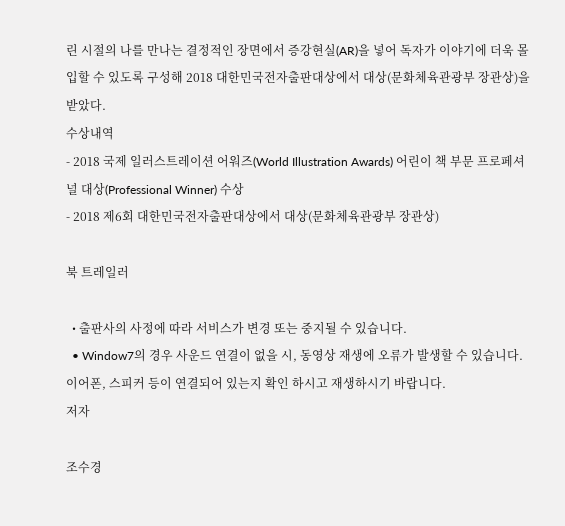린 시절의 나를 만나는 결정적인 장면에서 증강현실(AR)을 넣어 독자가 이야기에 더욱 몰입할 수 있도록 구성해 2018 대한민국전자출판대상에서 대상(문화체육관광부 장관상)을 받았다.
수상내역
- 2018 국제 일러스트레이션 어워즈(World Illustration Awards) 어린이 책 부문 프로페셔널 대상(Professional Winner) 수상
- 2018 제6회 대한민국전자출판대상에서 대상(문화체육관광부 장관상)

북 트레일러

  • 출판사의 사정에 따라 서비스가 변경 또는 중지될 수 있습니다.
  • Window7의 경우 사운드 연결이 없을 시, 동영상 재생에 오류가 발생할 수 있습니다. 이어폰, 스피커 등이 연결되어 있는지 확인 하시고 재생하시기 바랍니다.
저자

조수경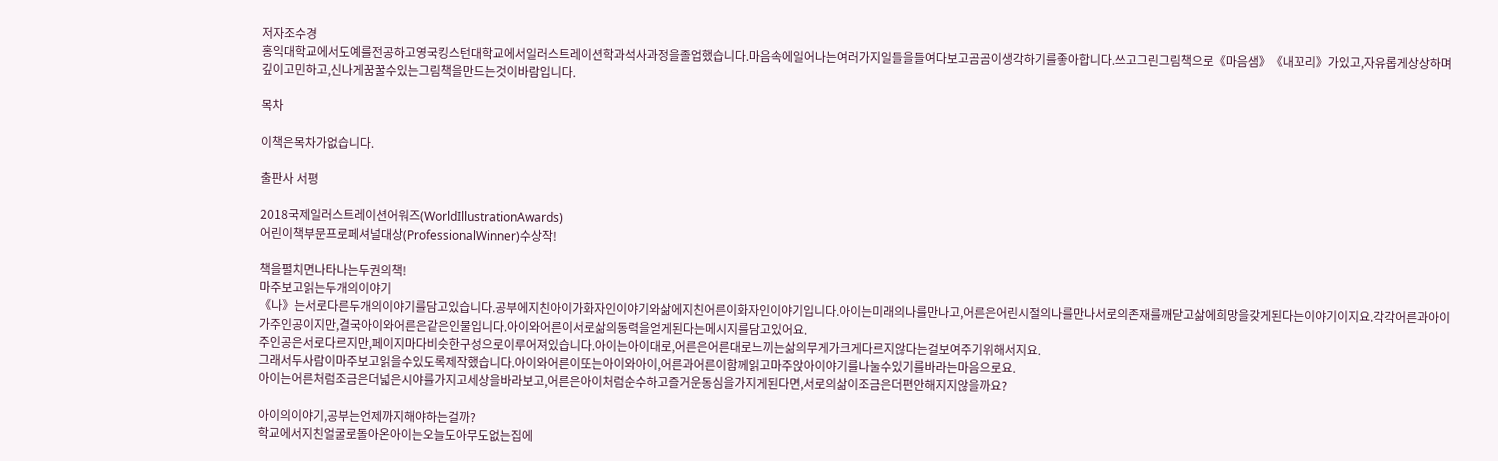저자조수경
홍익대학교에서도예를전공하고영국킹스턴대학교에서일러스트레이션학과석사과정을졸업했습니다.마음속에일어나는여러가지일들을들여다보고곰곰이생각하기를좋아합니다.쓰고그린그림책으로《마음샘》《내꼬리》가있고,자유롭게상상하며깊이고민하고,신나게꿈꿀수있는그림책을만드는것이바람입니다.

목차

이책은목차가없습니다.

출판사 서평

2018국제일러스트레이션어워즈(WorldIllustrationAwards)
어린이책부문프로페셔널대상(ProfessionalWinner)수상작!

책을펼치면나타나는두권의책!
마주보고읽는두개의이야기
《나》는서로다른두개의이야기를담고있습니다.공부에지친아이가화자인이야기와삶에지친어른이화자인이야기입니다.아이는미래의나를만나고,어른은어린시절의나를만나서로의존재를깨닫고삶에희망을갖게된다는이야기이지요.각각어른과아이가주인공이지만,결국아이와어른은같은인물입니다.아이와어른이서로삶의동력을얻게된다는메시지를담고있어요.
주인공은서로다르지만,페이지마다비슷한구성으로이루어져있습니다.아이는아이대로,어른은어른대로느끼는삶의무게가크게다르지않다는걸보여주기위해서지요.
그래서두사람이마주보고읽을수있도록제작했습니다.아이와어른이또는아이와아이,어른과어른이함께읽고마주앉아이야기를나눌수있기를바라는마음으로요.
아이는어른처럼조금은더넓은시야를가지고세상을바라보고,어른은아이처럼순수하고즐거운동심을가지게된다면,서로의삶이조금은더편안해지지않을까요?

아이의이야기,공부는언제까지해야하는걸까?
학교에서지친얼굴로돌아온아이는오늘도아무도없는집에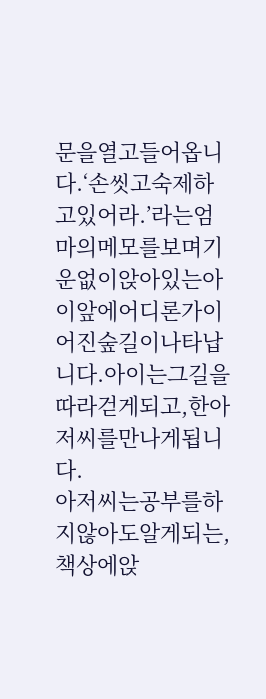문을열고들어옵니다.‘손씻고숙제하고있어라.’라는엄마의메모를보며기운없이앉아있는아이앞에어디론가이어진숲길이나타납니다.아이는그길을따라걷게되고,한아저씨를만나게됩니다.
아저씨는공부를하지않아도알게되는,책상에앉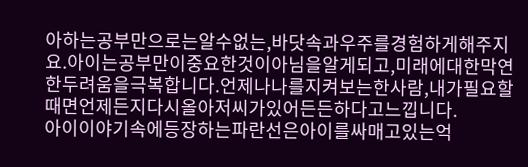아하는공부만으로는알수없는,바닷속과우주를경험하게해주지요.아이는공부만이중요한것이아님을알게되고,미래에대한막연한두려움을극복합니다.언제나나를지켜보는한사람,내가필요할때면언제든지다시올아저씨가있어든든하다고느낍니다.
아이이야기속에등장하는파란선은아이를싸매고있는억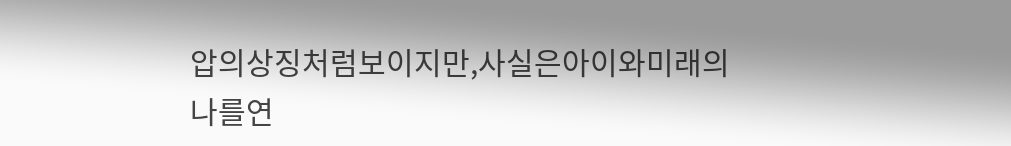압의상징처럼보이지만,사실은아이와미래의나를연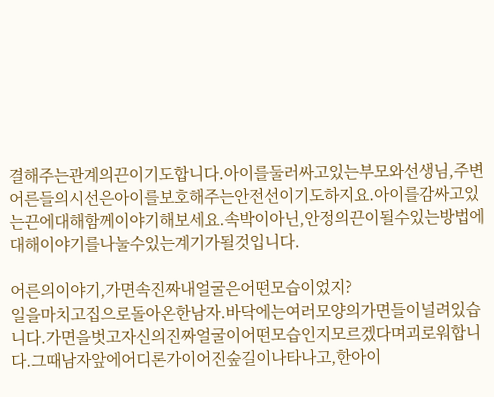결해주는관계의끈이기도합니다.아이를둘러싸고있는부모와선생님,주변어른들의시선은아이를보호해주는안전선이기도하지요.아이를감싸고있는끈에대해함께이야기해보세요.속박이아닌,안정의끈이될수있는방법에대해이야기를나눌수있는계기가될것입니다.

어른의이야기,가면속진짜내얼굴은어떤모습이었지?
일을마치고집으로돌아온한남자.바닥에는여러모양의가면들이널려있습니다.가면을벗고자신의진짜얼굴이어떤모습인지모르겠다며괴로워합니다.그때남자앞에어디론가이어진숲길이나타나고,한아이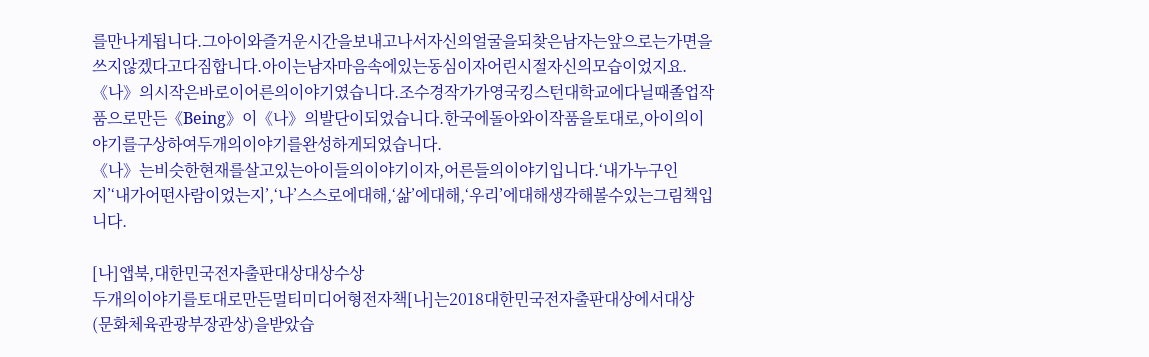를만나게됩니다.그아이와즐거운시간을보내고나서자신의얼굴을되찾은남자는앞으로는가면을쓰지않겠다고다짐합니다.아이는남자마음속에있는동심이자어린시절자신의모습이었지요.
《나》의시작은바로이어른의이야기였습니다.조수경작가가영국킹스턴대학교에다닐때졸업작품으로만든《Being》이《나》의발단이되었습니다.한국에돌아와이작품을토대로,아이의이야기를구상하여두개의이야기를완성하게되었습니다.
《나》는비슷한현재를살고있는아이들의이야기이자,어른들의이야기입니다.‘내가누구인지’‘내가어떤사람이었는지’,‘나’스스로에대해,‘삶’에대해,‘우리’에대해생각해볼수있는그림책입니다.

[나]앱북,대한민국전자출판대상대상수상
두개의이야기를토대로만든멀티미디어형전자책[나]는2018대한민국전자출판대상에서대상(문화체육관광부장관상)을받았습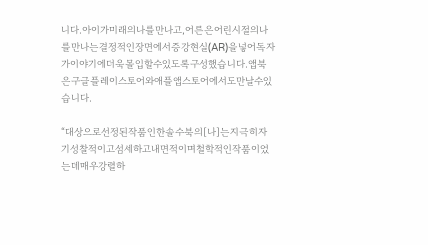니다.아이가미래의나를만나고,어른은어린시절의나를만나는결정적인장면에서증강현실(AR)을넣어독자가이야기에더욱몰입할수있도록구성했습니다.앱북은구글플레이스토어와애플앱스토어에서도만날수있습니다.

“대상으로선정된작품인한솔수북의[나]는지극히자기성찰적이고섬세하고내면적이며철학적인작품이었는데매우강렬하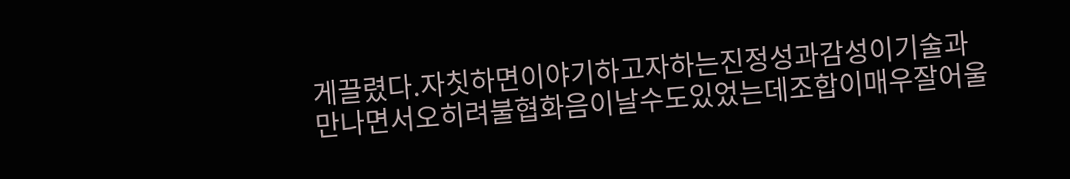게끌렸다.자칫하면이야기하고자하는진정성과감성이기술과만나면서오히려불협화음이날수도있었는데조합이매우잘어울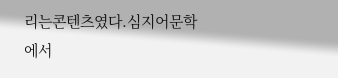리는콘텐츠였다.심지어문학에서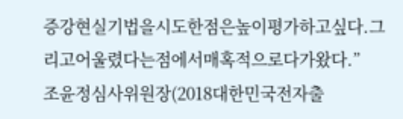증강현실기법을시도한점은높이평가하고싶다.그리고어울렸다는점에서매혹적으로다가왔다.”
조윤정심사위원장(2018대한민국전자출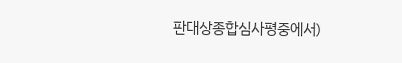판대상종합심사평중에서)